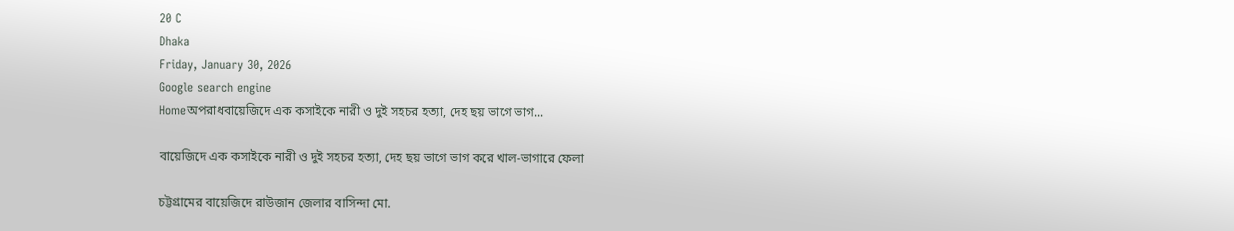20 C
Dhaka
Friday, January 30, 2026
Google search engine
Homeঅপরাধবায়েজিদে এক কসাইকে নারী ও দুই সহচর হত্যা, দেহ ছয় ভাগে ভাগ...

বায়েজিদে এক কসাইকে নারী ও দুই সহচর হত্যা, দেহ ছয় ভাগে ভাগ করে খাল‑ভাগারে ফেলা

চট্টগ্রামের বায়েজিদে রাউজান জেলার বাসিন্দা মো.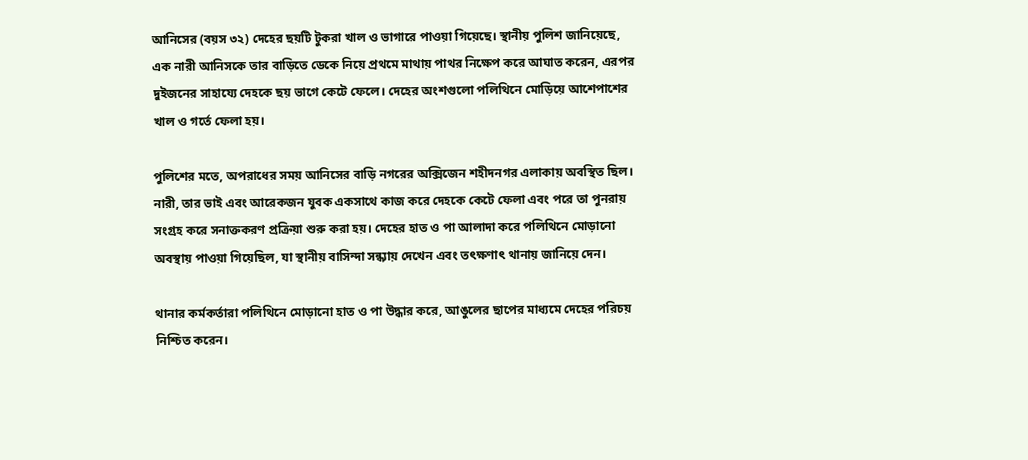আনিসের (বয়স ৩২) দেহের ছয়টি টুকরা খাল ও ভাগারে পাওয়া গিয়েছে। স্থানীয় পুলিশ জানিয়েছে, এক নারী আনিসকে তার বাড়িতে ডেকে নিয়ে প্রথমে মাথায় পাথর নিক্ষেপ করে আঘাত করেন, এরপর দুইজনের সাহায্যে দেহকে ছয় ভাগে কেটে ফেলে। দেহের অংশগুলো পলিথিনে মোড়িয়ে আশেপাশের খাল ও গর্তে ফেলা হয়।

পুলিশের মতে, অপরাধের সময় আনিসের বাড়ি নগরের অক্সিজেন শহীদনগর এলাকায় অবস্থিত ছিল। নারী, তার ভাই এবং আরেকজন যুবক একসাথে কাজ করে দেহকে কেটে ফেলা এবং পরে তা পুনরায় সংগ্রহ করে সনাক্তকরণ প্রক্রিয়া শুরু করা হয়। দেহের হাত ও পা আলাদা করে পলিথিনে মোড়ানো অবস্থায় পাওয়া গিয়েছিল, যা স্থানীয় বাসিন্দা সন্ধ্যায় দেখেন এবং তৎক্ষণাৎ থানায় জানিয়ে দেন।

থানার কর্মকর্তারা পলিথিনে মোড়ানো হাত ও পা উদ্ধার করে, আঙুলের ছাপের মাধ্যমে দেহের পরিচয় নিশ্চিত করেন।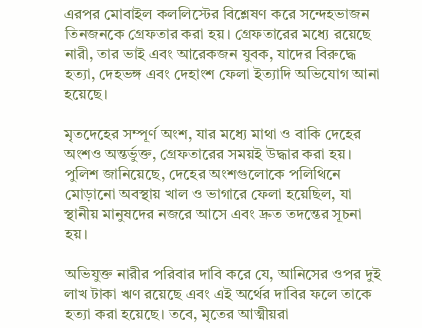এরপর মোবাইল কললিস্টের বিশ্লেষণ করে সন্দেহভাজন তিনজনকে গ্রেফতার করা হয়। গ্রেফতারের মধ্যে রয়েছে নারী, তার ভাই এবং আরেকজন যুবক, যাদের বিরুদ্ধে হত্যা, দেহভঙ্গ এবং দেহাংশ ফেলা ইত্যাদি অভিযোগ আনা হয়েছে।

মৃতদেহের সম্পূর্ণ অংশ, যার মধ্যে মাথা ও বাকি দেহের অংশও অন্তর্ভুক্ত, গ্রেফতারের সময়ই উদ্ধার করা হয়। পুলিশ জানিয়েছে, দেহের অংশগুলোকে পলিথিনে মোড়ানো অবস্থায় খাল ও ভাগারে ফেলা হয়েছিল, যা স্থানীয় মানুষদের নজরে আসে এবং দ্রুত তদন্তের সূচনা হয়।

অভিযুক্ত নারীর পরিবার দাবি করে যে, আনিসের ওপর দুই লাখ টাকা ঋণ রয়েছে এবং এই অর্থের দাবির ফলে তাকে হত্যা করা হয়েছে। তবে, মৃতের আত্মীয়রা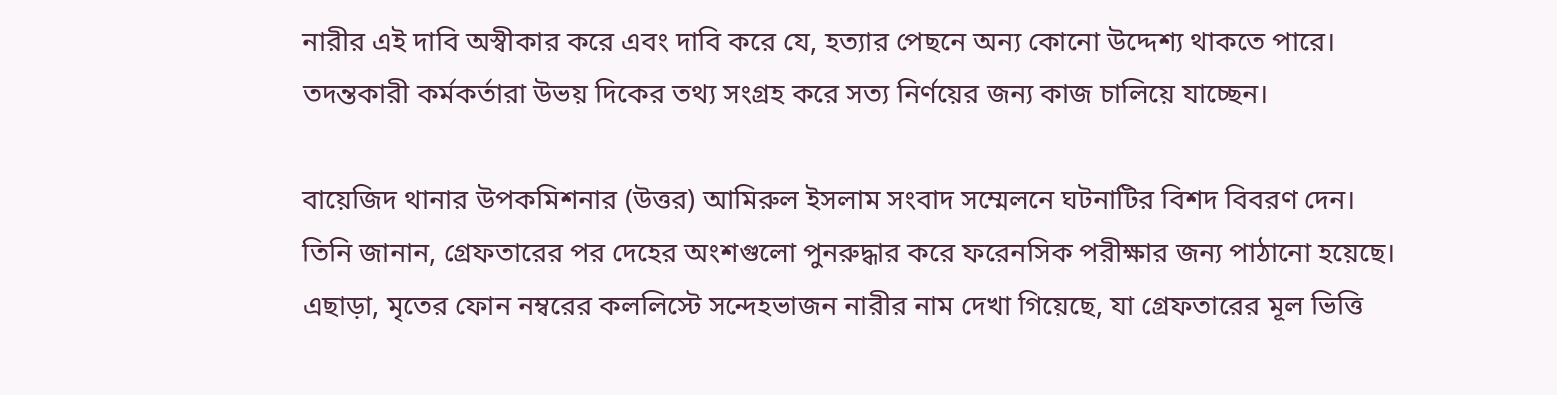নারীর এই দাবি অস্বীকার করে এবং দাবি করে যে, হত্যার পেছনে অন্য কোনো উদ্দেশ্য থাকতে পারে। তদন্তকারী কর্মকর্তারা উভয় দিকের তথ্য সংগ্রহ করে সত্য নির্ণয়ের জন্য কাজ চালিয়ে যাচ্ছেন।

বায়েজিদ থানার উপকমিশনার (উত্তর) আমিরুল ইসলাম সংবাদ সম্মেলনে ঘটনাটির বিশদ বিবরণ দেন। তিনি জানান, গ্রেফতারের পর দেহের অংশগুলো পুনরুদ্ধার করে ফরেনসিক পরীক্ষার জন্য পাঠানো হয়েছে। এছাড়া, মৃতের ফোন নম্বরের কললিস্টে সন্দেহভাজন নারীর নাম দেখা গিয়েছে, যা গ্রেফতারের মূল ভিত্তি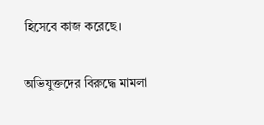হিসেবে কাজ করেছে।

অভিযুক্তদের বিরুদ্ধে মামলা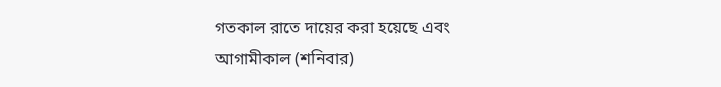গতকাল রাতে দায়ের করা হয়েছে এবং আগামীকাল (শনিবার)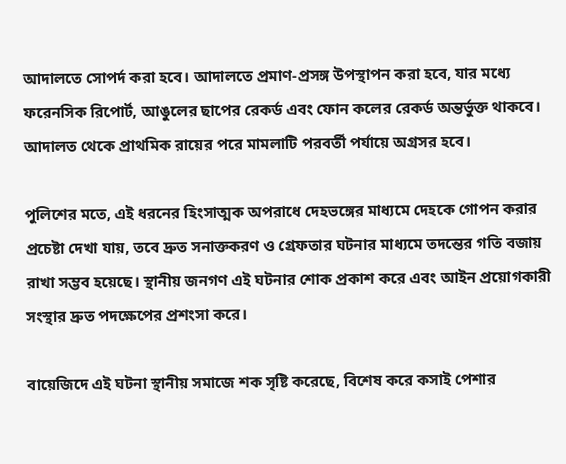আদালতে সোপর্দ করা হবে। আদালতে প্রমাণ-প্রসঙ্গ উপস্থাপন করা হবে, যার মধ্যে ফরেনসিক রিপোর্ট, আঙুলের ছাপের রেকর্ড এবং ফোন কলের রেকর্ড অন্তর্ভুক্ত থাকবে। আদালত থেকে প্রাথমিক রায়ের পরে মামলাটি পরবর্তী পর্যায়ে অগ্রসর হবে।

পুলিশের মতে, এই ধরনের হিংসাত্মক অপরাধে দেহভঙ্গের মাধ্যমে দেহকে গোপন করার প্রচেষ্টা দেখা যায়, তবে দ্রুত সনাক্তকরণ ও গ্রেফতার ঘটনার মাধ্যমে তদন্তের গতি বজায় রাখা সম্ভব হয়েছে। স্থানীয় জনগণ এই ঘটনার শোক প্রকাশ করে এবং আইন প্রয়োগকারী সংস্থার দ্রুত পদক্ষেপের প্রশংসা করে।

বায়েজিদে এই ঘটনা স্থানীয় সমাজে শক সৃষ্টি করেছে, বিশেষ করে কসাই পেশার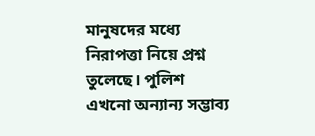মানুষদের মধ্যে নিরাপত্তা নিয়ে প্রশ্ন তুলেছে। পুলিশ এখনো অন্যান্য সম্ভাব্য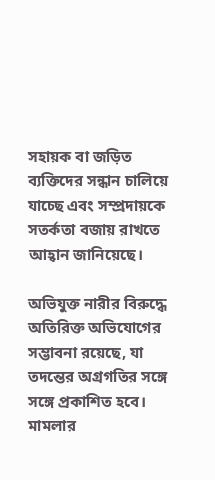সহায়ক বা জড়িত ব্যক্তিদের সন্ধান চালিয়ে যাচ্ছে এবং সম্প্রদায়কে সতর্কতা বজায় রাখতে আহ্বান জানিয়েছে।

অভিযুক্ত নারীর বিরুদ্ধে অতিরিক্ত অভিযোগের সম্ভাবনা রয়েছে, যা তদন্তের অগ্রগতির সঙ্গে সঙ্গে প্রকাশিত হবে। মামলার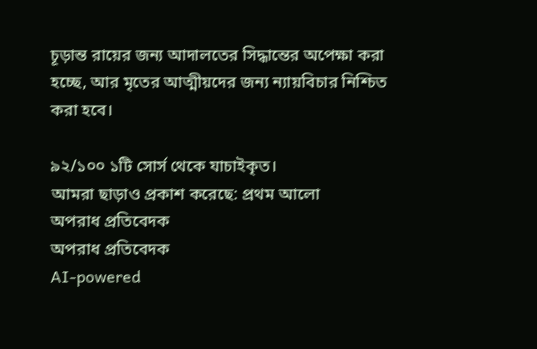চূড়ান্ত রায়ের জন্য আদালতের সিদ্ধান্তের অপেক্ষা করা হচ্ছে, আর মৃতের আত্মীয়দের জন্য ন্যায়বিচার নিশ্চিত করা হবে।

৯২/১০০ ১টি সোর্স থেকে যাচাইকৃত।
আমরা ছাড়াও প্রকাশ করেছে: প্রথম আলো
অপরাধ প্রতিবেদক
অপরাধ প্রতিবেদক
AI-powered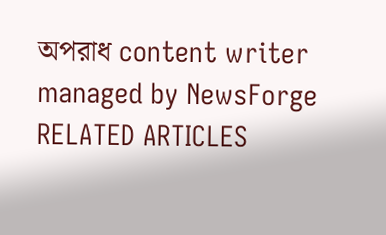অপরাধ content writer managed by NewsForge
RELATED ARTICLES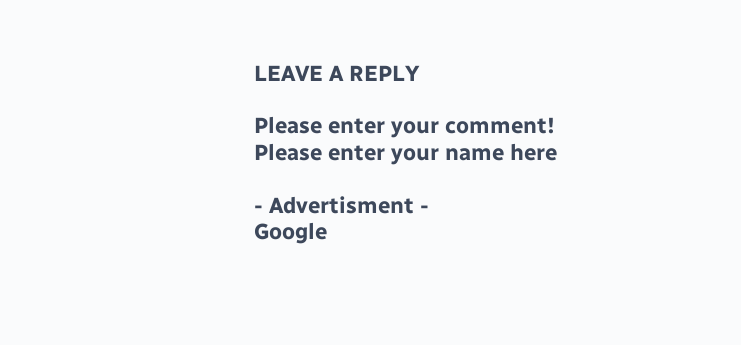LEAVE A REPLY

Please enter your comment!
Please enter your name here

- Advertisment -
Google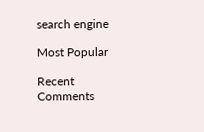search engine

Most Popular

Recent Comments